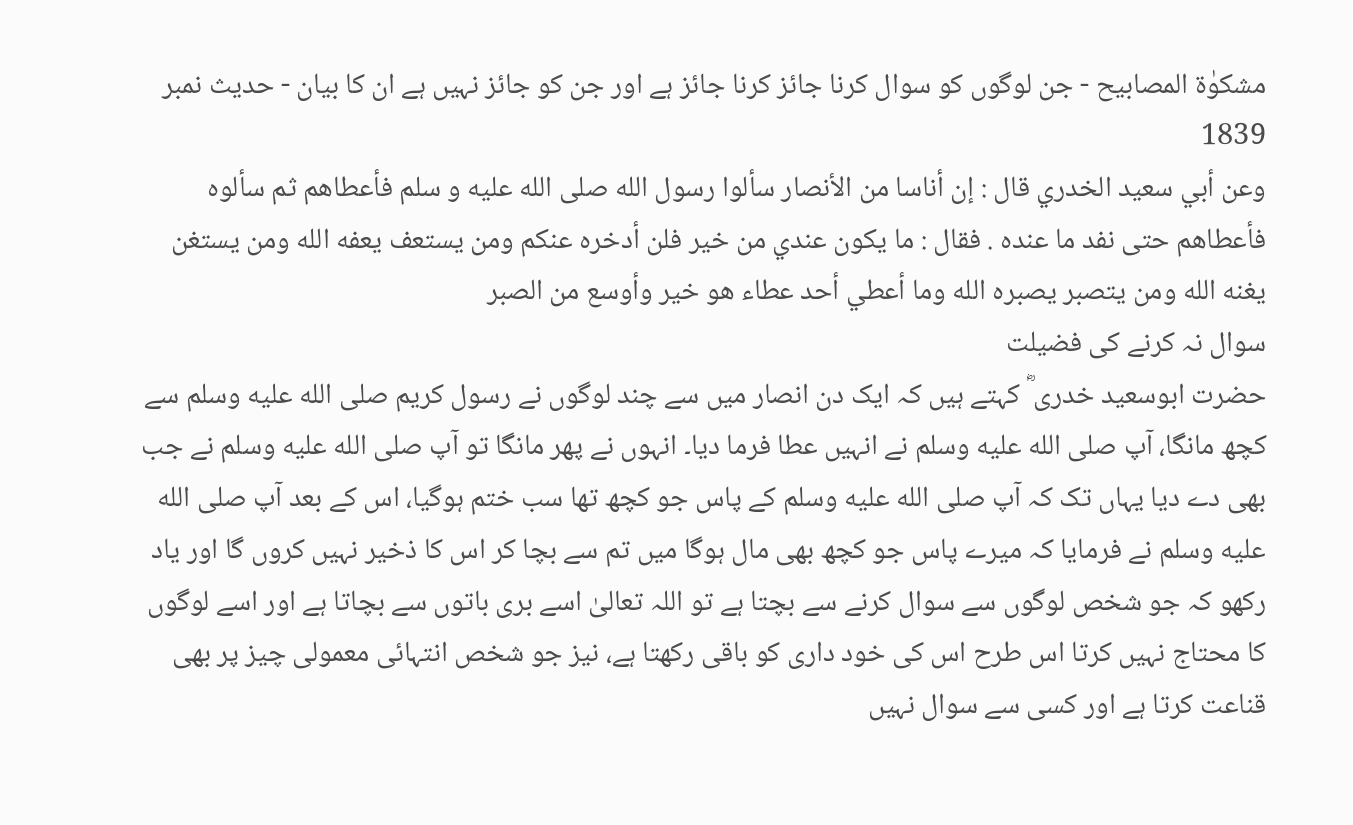مشکوٰۃ المصابیح - جن لوگوں کو سوال کرنا جائز کرنا جائز ہے اور جن کو جائز نہیں ہے ان کا بیان - حدیث نمبر 1839
وعن أبي سعيد الخدري قال : إن أناسا من الأنصار سألوا رسول الله صلى الله عليه و سلم فأعطاهم ثم سألوه فأعطاهم حتى نفد ما عنده . فقال : ما يكون عندي من خير فلن أدخره عنكم ومن يستعف يعفه الله ومن يستغن يغنه الله ومن يتصبر يصبره الله وما أعطي أحد عطاء هو خير وأوسع من الصبر
سوال نہ کرنے کی فضیلت
حضرت ابوسعید خدری ؓ کہتے ہیں کہ ایک دن انصار میں سے چند لوگوں نے رسول کریم صلى الله عليه وسلم سے کچھ مانگا، آپ صلى الله عليه وسلم نے انہیں عطا فرما دیا۔ انہوں نے پھر مانگا تو آپ صلى الله عليه وسلم نے جب بھی دے دیا یہاں تک کہ آپ صلى الله عليه وسلم کے پاس جو کچھ تھا سب ختم ہوگیا، اس کے بعد آپ صلى الله عليه وسلم نے فرمایا کہ میرے پاس جو کچھ بھی مال ہوگا میں تم سے بچا کر اس کا ذخیر نہیں کروں گا اور یاد رکھو کہ جو شخص لوگوں سے سوال کرنے سے بچتا ہے تو اللہ تعالیٰ اسے بری باتوں سے بچاتا ہے اور اسے لوگوں کا محتاج نہیں کرتا اس طرح اس کی خود داری کو باقی رکھتا ہے، نیز جو شخص انتہائی معمولی چیز پر بھی قناعت کرتا ہے اور کسی سے سوال نہیں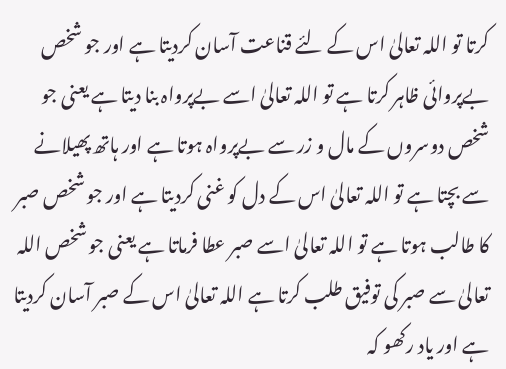کرتا تو اللہ تعالیٰ اس کے لئے قناعت آسان کردیتا ہے اور جو شخص بےپروائی ظاہر کرتا ہے تو اللہ تعالیٰ اسے بےپرواہ بنا دیتا ہے یعنی جو شخص دوسروں کے مال و زر سے بےپرواہ ہوتا ہے اور ہاتھ پھیلانے سے بچتا ہے تو اللہ تعالیٰ اس کے دل کو غنی کردیتا ہے اور جو شخص صبر کا طالب ہوتا ہے تو اللہ تعالیٰ اسے صبر عطا فرماتا ہے یعنی جو شخص اللہ تعالیٰ سے صبر کی توفیق طلب کرتا ہے اللہ تعالیٰ اس کے صبر آسان کردیتا ہے اور یاد رکھو کہ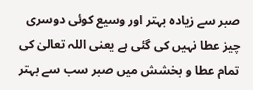صبر سے زیادہ بہتر اور وسیع کوئی دوسری چیز عطا نہیں کی گئی ہے یعنی اللہ تعالیٰ کی تمام عطا و بخشش میں صبر سب سے بہتر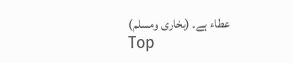عطاء ہے۔ (بخاری ومسلم)
Top